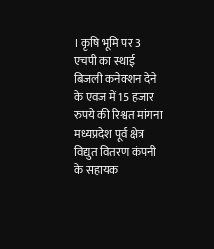। कृषि भूमि पर 3 एचपी का स्थाई बिजली कनेक्शन देने के एवज में 15 हजार रुपये की रिश्वत मांगना मध्यप्रदेश पूर्व क्षेत्र विद्युत वितरण कंपनी के सहायक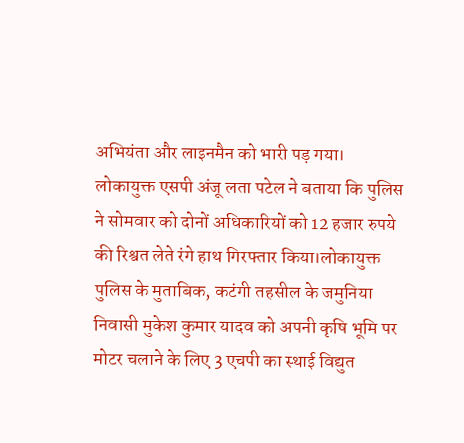अभियंता और लाइनमैन को भारी पड़ गया। लोकायुक्त एसपी अंजू लता पटेल ने बताया कि पुलिस ने सोमवार को दोनों अधिकारियों को 12 हजार रुपये की रिश्वत लेते रंगे हाथ गिरफ्तार किया।लोकायुक्त पुलिस के मुताबिक, कटंगी तहसील के जमुनिया निवासी मुकेश कुमार यादव को अपनी कृषि भूमि पर मोटर चलाने के लिए 3 एचपी का स्थाई विद्युत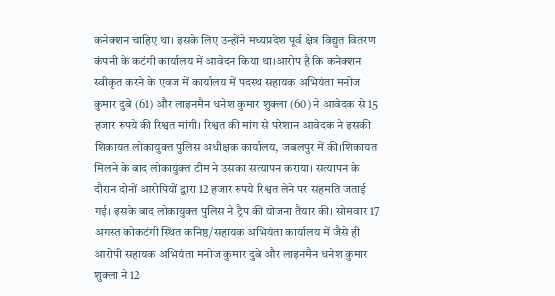कनेक्शन चाहिए था। इसके लिए उन्होंने मध्यप्रदेश पूर्व क्षेत्र विद्युत वितरण कंपनी के कटंगी कार्यालय में आवेदन किया था।आरोप है कि कनेक्शन स्वीकृत करने के एवज में कार्यालय में पदस्थ सहायक अभियंता मनोज कुमार दुबे (61) और लाइनमैन धनेश कुमार शुक्ला (60) ने आवेदक से 15 हजार रुपये की रिश्वत मांगी। रिश्वत की मांग से परेशान आवेदक ने इसकी शिकायत लोकायुक्त पुलिस अधीक्षक कार्यालय, जबलपुर में की।शिकायत मिलने के बाद लोकायुक्त टीम ने उसका सत्यापन कराया। सत्यापन के दौरान दोनों आरोपियों द्वारा 12 हजार रुपये रिश्वत लेने पर सहमति जताई गई। इसके बाद लोकायुक्त पुलिस ने ट्रैप की योजना तैयार की। सोमवार 17 अगस्त कोकटंगी स्थित कनिष्ठ/सहायक अभियंता कार्यालय में जैसे ही आरोपी सहायक अभियंता मनोज कुमार दुबे और लाइनमैन धनेश कुमार शुक्ला ने 12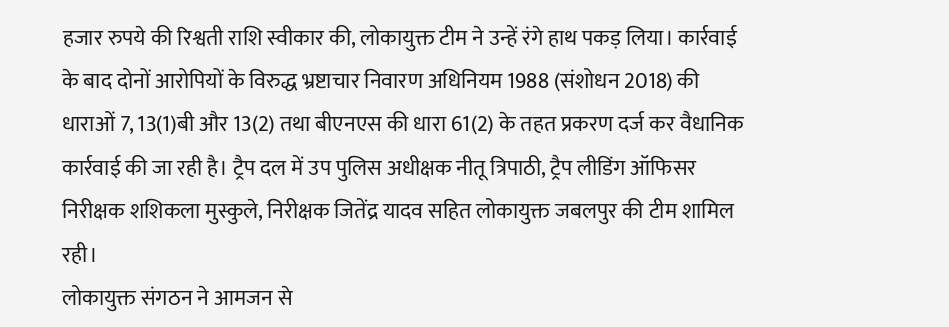हजार रुपये की रिश्वती राशि स्वीकार की, लोकायुक्त टीम ने उन्हें रंगे हाथ पकड़ लिया। कार्रवाई के बाद दोनों आरोपियों के विरुद्ध भ्रष्टाचार निवारण अधिनियम 1988 (संशोधन 2018) की धाराओं 7, 13(1)बी और 13(2) तथा बीएनएस की धारा 61(2) के तहत प्रकरण दर्ज कर वैधानिक कार्रवाई की जा रही है। ट्रैप दल में उप पुलिस अधीक्षक नीतू त्रिपाठी, ट्रैप लीडिंग ऑफिसर निरीक्षक शशिकला मुस्कुले, निरीक्षक जितेंद्र यादव सहित लोकायुक्त जबलपुर की टीम शामिल रही।
लोकायुक्त संगठन ने आमजन से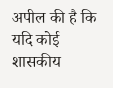अपील की है कि यदि कोई शासकीय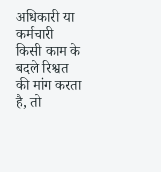अधिकारी या कर्मचारी किसी काम के बदले रिश्वत की मांग करता है, तो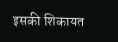इसकी शिकायत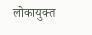लोकायुक्त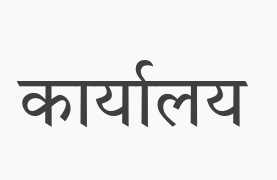कार्यालय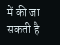में की जा सकती है